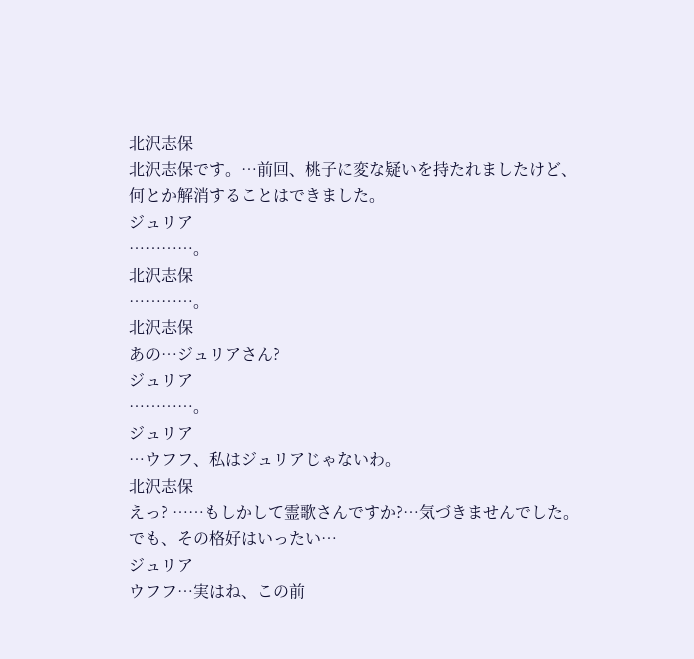北沢志保
北沢志保です。…前回、桃子に変な疑いを持たれましたけど、何とか解消することはできました。
ジュリア
…………。
北沢志保
…………。
北沢志保
あの…ジュリアさん?
ジュリア
…………。
ジュリア
…ウフフ、私はジュリアじゃないわ。
北沢志保
えっ? ……もしかして霊歌さんですか?…気づきませんでした。でも、その格好はいったい…
ジュリア
ウフフ…実はね、この前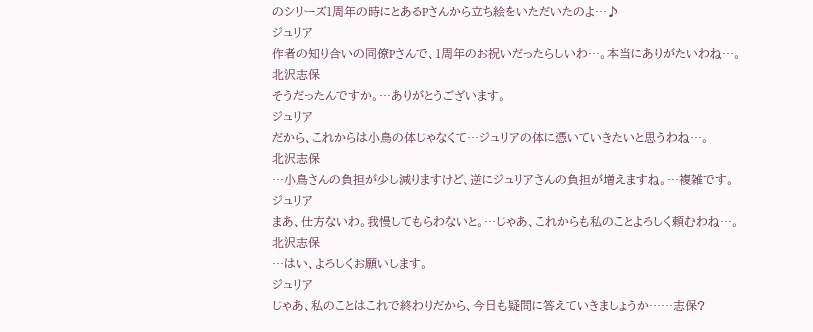のシリーズ1周年の時にとあるPさんから立ち絵をいただいたのよ…♪
ジュリア
作者の知り合いの同僚Pさんで、1周年のお祝いだったらしいわ…。本当にありがたいわね…。
北沢志保
そうだったんですか。…ありがとうございます。
ジュリア
だから、これからは小鳥の体じゃなくて…ジュリアの体に憑いていきたいと思うわね…。
北沢志保
…小鳥さんの負担が少し減りますけど、逆にジュリアさんの負担が増えますね。…複雑です。
ジュリア
まあ、仕方ないわ。我慢してもらわないと。…じゃあ、これからも私のことよろしく頼むわね…。
北沢志保
…はい、よろしくお願いします。
ジュリア
じゃあ、私のことはこれで終わりだから、今日も疑問に答えていきましょうか……志保?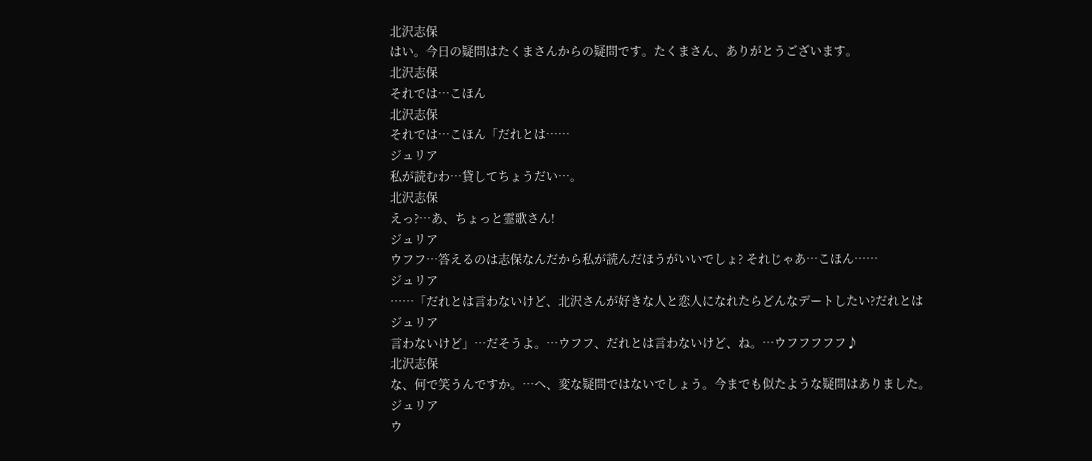北沢志保
はい。今日の疑問はたくまさんからの疑問です。たくまさん、ありがとうございます。
北沢志保
それでは…こほん
北沢志保
それでは…こほん「だれとは……
ジュリア
私が読むわ…貸してちょうだい…。
北沢志保
えっ?…あ、ちょっと霊歌さん!
ジュリア
ウフフ…答えるのは志保なんだから私が読んだほうがいいでしょ? それじゃあ…こほん……
ジュリア
……「だれとは言わないけど、北沢さんが好きな人と恋人になれたらどんなデートしたい?だれとは
ジュリア
言わないけど」…だそうよ。…ウフフ、だれとは言わないけど、ね。…ウフフフフフ♪
北沢志保
な、何で笑うんですか。…へ、変な疑問ではないでしょう。今までも似たような疑問はありました。
ジュリア
ウ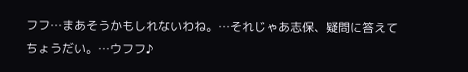フフ…まあそうかもしれないわね。…それじゃあ志保、疑問に答えてちょうだい。…ウフフ♪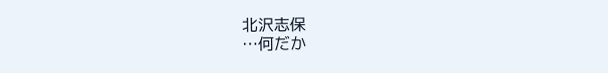北沢志保
…何だか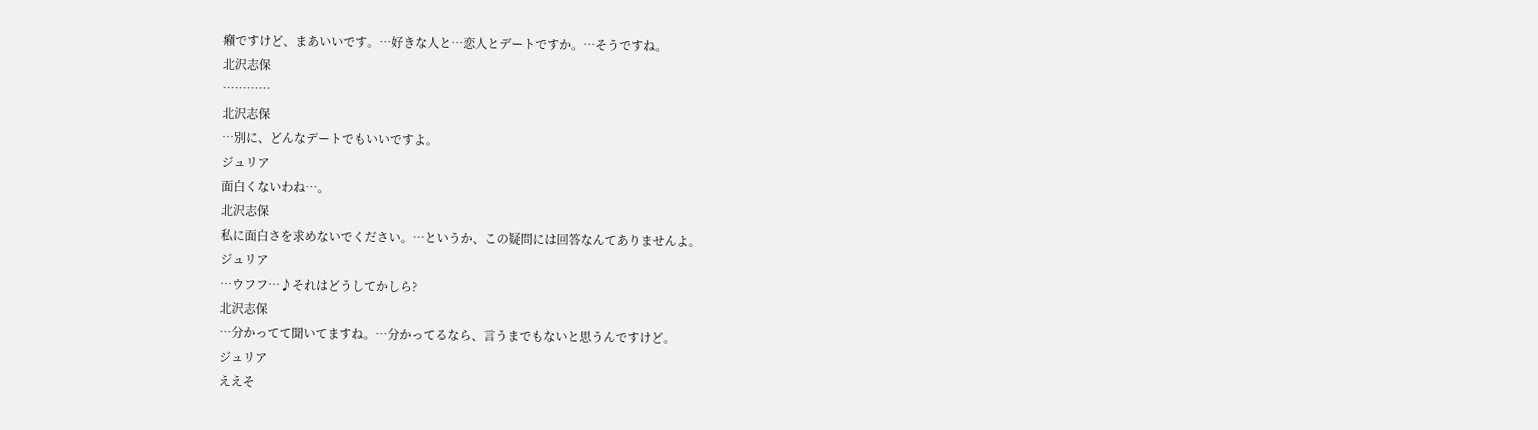癪ですけど、まあいいです。…好きな人と…恋人とデートですか。…そうですね。
北沢志保
…………
北沢志保
…別に、どんなデートでもいいですよ。
ジュリア
面白くないわね…。
北沢志保
私に面白さを求めないでください。…というか、この疑問には回答なんてありませんよ。
ジュリア
…ウフフ…♪それはどうしてかしら?
北沢志保
…分かってて聞いてますね。…分かってるなら、言うまでもないと思うんですけど。
ジュリア
ええそ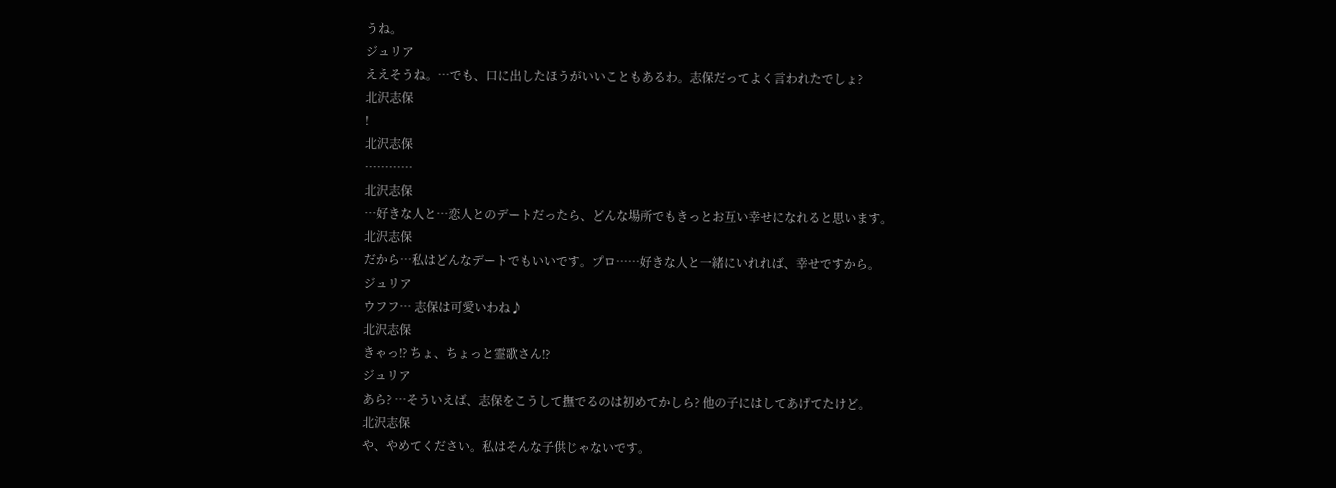うね。
ジュリア
ええそうね。…でも、口に出したほうがいいこともあるわ。志保だってよく言われたでしょ?
北沢志保
!
北沢志保
…………
北沢志保
…好きな人と…恋人とのデートだったら、どんな場所でもきっとお互い幸せになれると思います。
北沢志保
だから…私はどんなデートでもいいです。プロ……好きな人と一緒にいれれば、幸せですから。
ジュリア
ウフフ… 志保は可愛いわね♪
北沢志保
きゃっ⁉ ちょ、ちょっと霊歌さん⁉
ジュリア
あら? …そういえば、志保をこうして撫でるのは初めてかしら? 他の子にはしてあげてたけど。
北沢志保
や、やめてください。私はそんな子供じゃないです。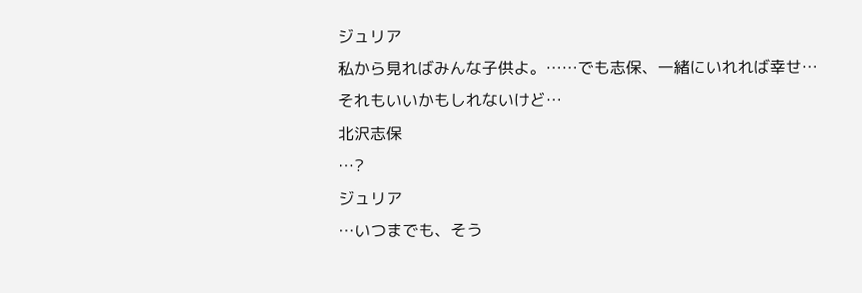ジュリア
私から見ればみんな子供よ。……でも志保、一緒にいれれば幸せ…それもいいかもしれないけど…
北沢志保
…?
ジュリア
…いつまでも、そう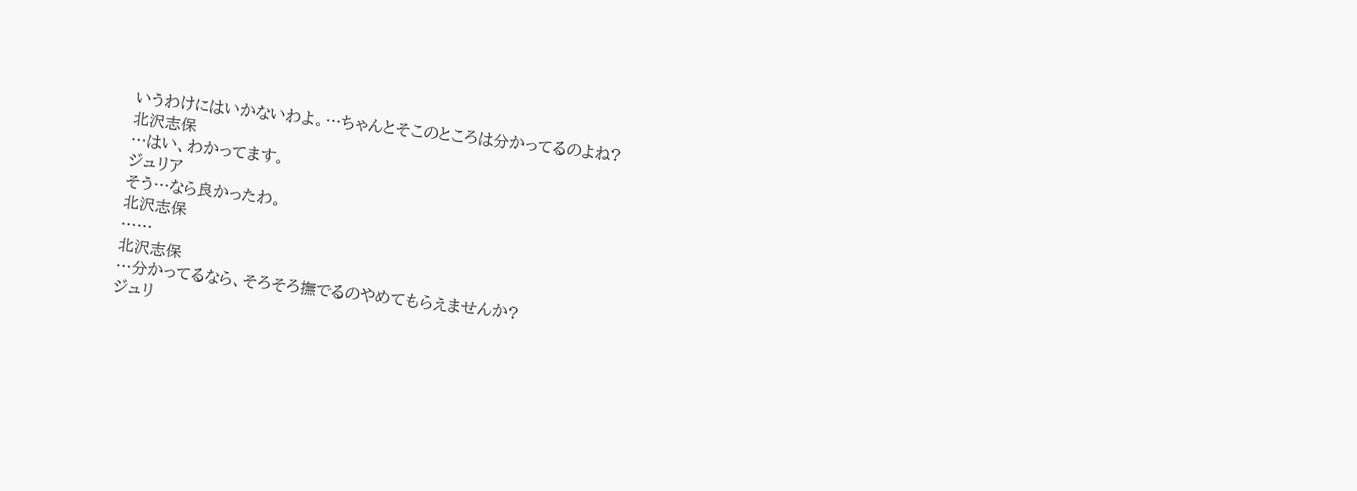いうわけにはいかないわよ。…ちゃんとそこのところは分かってるのよね?
北沢志保
…はい、わかってます。
ジュリア
そう…なら良かったわ。
北沢志保
……
北沢志保
…分かってるなら、そろそろ撫でるのやめてもらえませんか?
ジュリ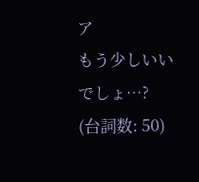ア
もう少しいいでしょ…?
(台詞数: 50)